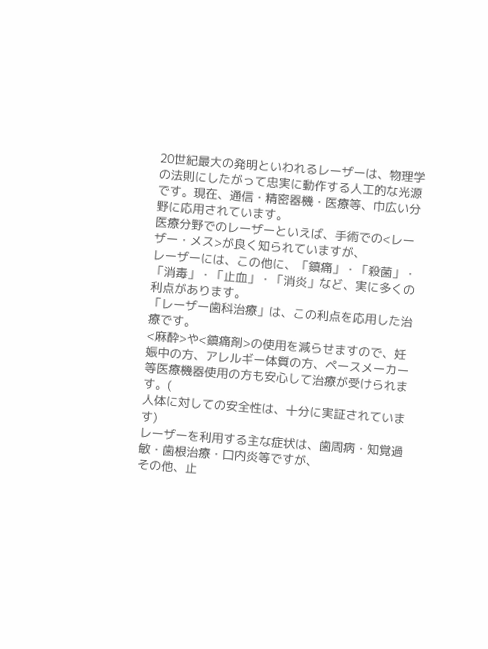20世紀最大の発明といわれるレーザーは、物理学の法則にしたがって忠実に動作する人工的な光源です。現在、通信・精密器機・医療等、巾広い分野に応用されています。
医療分野でのレーザーといえば、手術での<レーザー・メス>が良く知られていますが、
レーザーには、この他に、「鎮痛」・「殺菌」・「消毒」・「止血」・「消炎」など、実に多くの利点があります。
「レーザー歯科治療」は、この利点を応用した治療です。
<麻酔>や<鎮痛剤>の使用を減らせますので、妊娠中の方、アレルギー体質の方、ペースメーカー等医療機器使用の方も安心して治療が受けられます。(
人体に対しての安全性は、十分に実証されています)
レーザーを利用する主な症状は、歯周病・知覚過敏・歯根治療・口内炎等ですが、
その他、止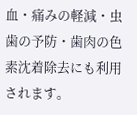血・痛みの軽減・虫歯の予防・歯肉の色素沈着除去にも利用されます。